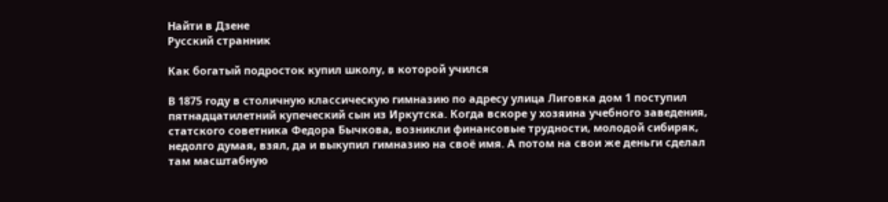Найти в Дзене
Русский странник

Как богатый подросток купил школу, в которой учился

В 1875 году в столичную классическую гимназию по адресу улица Лиговка дом 1 поступил пятнадцатилетний купеческий сын из Иркутска. Когда вскоре у хозяина учебного заведения, статского советника Федора Бычкова, возникли финансовые трудности, молодой сибиряк, недолго думая, взял, да и выкупил гимназию на своё имя. А потом на свои же деньги сделал там масштабную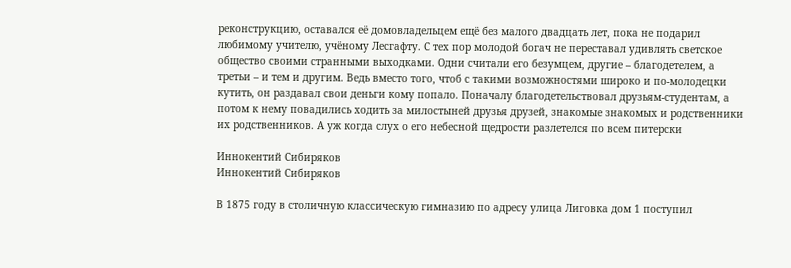реконструкцию, оставался её домовладельцем ещё без малого двадцать лет, пока не подарил любимому учителю, учёному Лесгафту. С тех пор молодой богач не переставал удивлять светское общество своими странными выходками. Одни считали его безумцем, другие – благодетелем, а третьи – и тем и другим. Ведь вместо того, чтоб с такими возможностями широко и по-молодецки кутить, он раздавал свои деньги кому попало. Поначалу благодетельствовал друзьям-студентам, а потом к нему повадились ходить за милостыней друзья друзей, знакомые знакомых и родственники их родственников. А уж когда слух о его небесной щедрости разлетелся по всем питерски

Иннокентий Сибиряков
Иннокентий Сибиряков

В 1875 году в столичную классическую гимназию по адресу улица Лиговка дом 1 поступил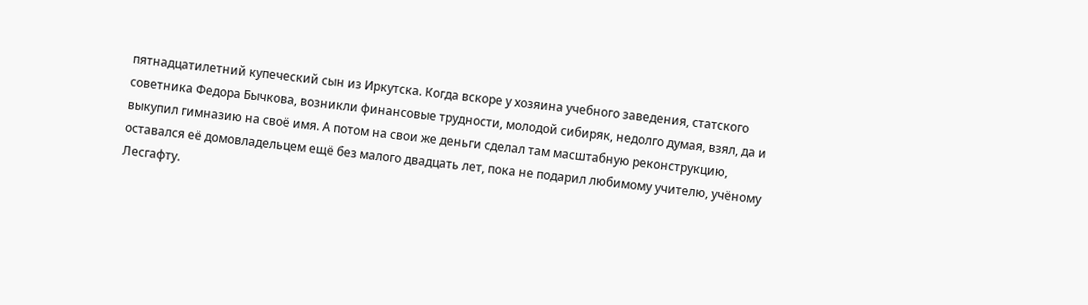пятнадцатилетний купеческий сын из Иркутска. Когда вскоре у хозяина учебного заведения, статского советника Федора Бычкова, возникли финансовые трудности, молодой сибиряк, недолго думая, взял, да и выкупил гимназию на своё имя. А потом на свои же деньги сделал там масштабную реконструкцию, оставался её домовладельцем ещё без малого двадцать лет, пока не подарил любимому учителю, учёному Лесгафту.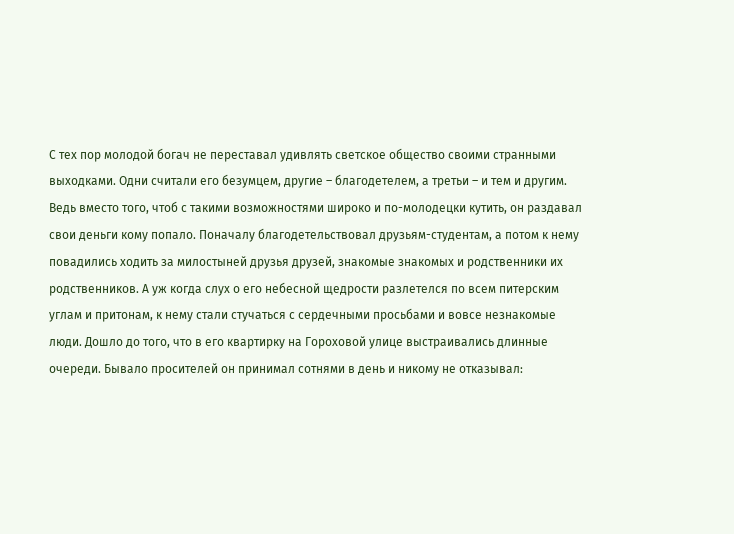С тех пор молодой богач не переставал удивлять светское общество своими странными выходками. Одни считали его безумцем, другие – благодетелем, а третьи – и тем и другим. Ведь вместо того, чтоб с такими возможностями широко и по-молодецки кутить, он раздавал свои деньги кому попало. Поначалу благодетельствовал друзьям-студентам, а потом к нему повадились ходить за милостыней друзья друзей, знакомые знакомых и родственники их родственников. А уж когда слух о его небесной щедрости разлетелся по всем питерским углам и притонам, к нему стали стучаться с сердечными просьбами и вовсе незнакомые люди. Дошло до того, что в его квартирку на Гороховой улице выстраивались длинные очереди. Бывало просителей он принимал сотнями в день и никому не отказывал: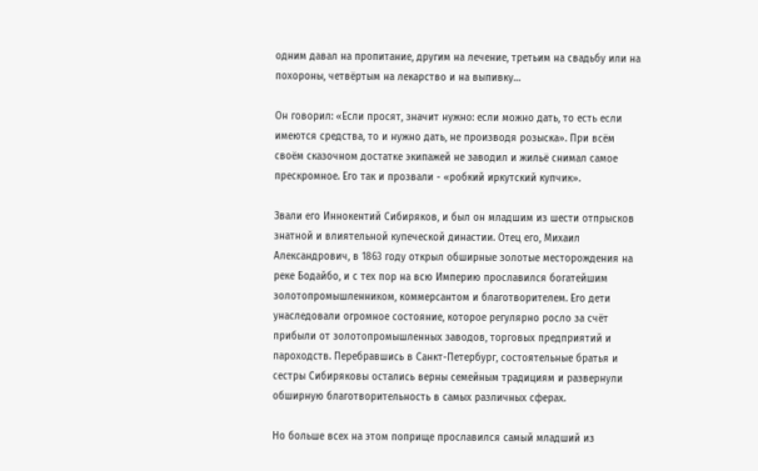одним давал на пропитание, другим на лечение, третьим на свадьбу или на похороны, четвёртым на лекарство и на выпивку…

Он говорил: «Если просят, значит нужно: если можно дать, то есть если имеются средства, то и нужно дать, не производя розыска». При всём своём сказочном достатке экипажей не заводил и жильё снимал самое прескромное. Его так и прозвали - «робкий иркутский купчик».

Звали его Иннокентий Сибиряков, и был он младшим из шести отпрысков знатной и влиятельной купеческой династии. Отец его, Михаил Александрович, в 1863 году открыл обширные золотые месторождения на реке Бодайбо, и с тех пор на всю Империю прославился богатейшим золотопромышленником, коммерсантом и благотворителем. Его дети унаследовали огромное состояние, которое регулярно росло за счёт прибыли от золотопромышленных заводов, торговых предприятий и пароходств. Перебравшись в Санкт-Петербург, состоятельные братья и сестры Сибиряковы остались верны семейным традициям и развернули обширную благотворительность в самых различных сферах.

Но больше всех на этом поприще прославился самый младший из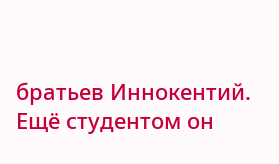братьев Иннокентий. Ещё студентом он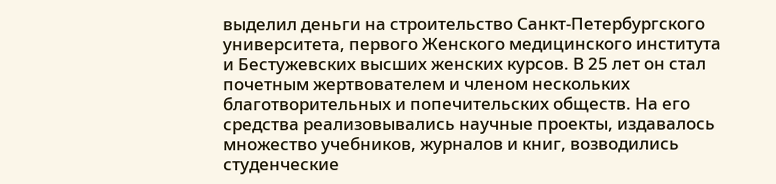выделил деньги на строительство Санкт-Петербургского университета, первого Женского медицинского института и Бестужевских высших женских курсов. В 25 лет он стал почетным жертвователем и членом нескольких благотворительных и попечительских обществ. На его средства реализовывались научные проекты, издавалось множество учебников, журналов и книг, возводились студенческие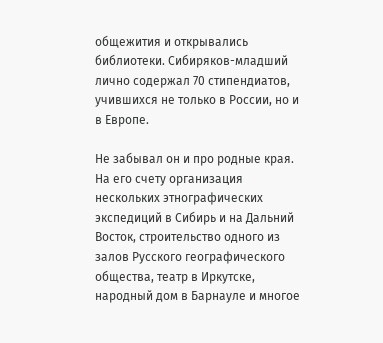общежития и открывались библиотеки. Сибиряков-младший лично содержал 70 стипендиатов, учившихся не только в России, но и в Европе.

Не забывал он и про родные края. На его счету организация нескольких этнографических экспедиций в Сибирь и на Дальний Восток, строительство одного из залов Русского географического общества, театр в Иркутске, народный дом в Барнауле и многое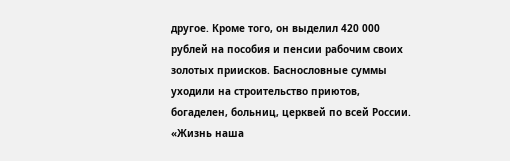другое. Кроме того, он выделил 420 000 рублей на пособия и пенсии рабочим своих золотых приисков. Баснословные суммы уходили на строительство приютов, богаделен, больниц, церквей по всей России. «Жизнь наша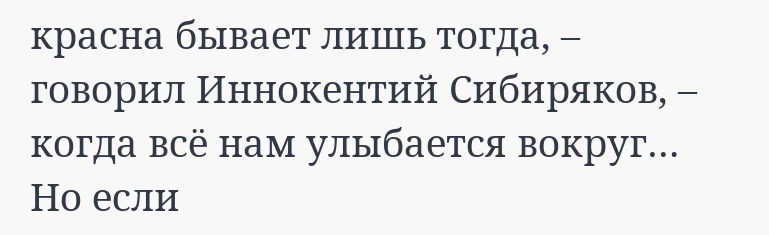красна бывает лишь тогда, – говорил Иннокентий Сибиряков, – когда всё нам улыбается вокруг… Но если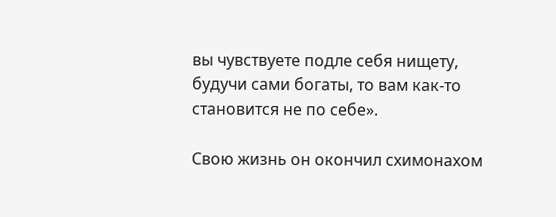вы чувствуете подле себя нищету, будучи сами богаты, то вам как-то становится не по себе».

Свою жизнь он окончил схимонахом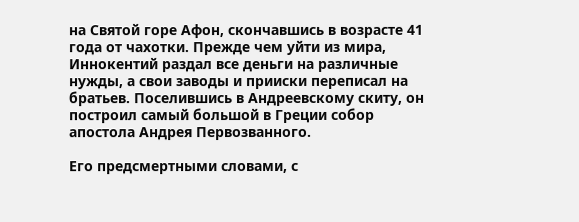на Святой горе Афон, скончавшись в возрасте 41 года от чахотки. Прежде чем уйти из мира, Иннокентий раздал все деньги на различные нужды, а свои заводы и прииски переписал на братьев. Поселившись в Андреевскому скиту, он построил самый большой в Греции собор апостола Андрея Первозванного.

Его предсмертными словами, с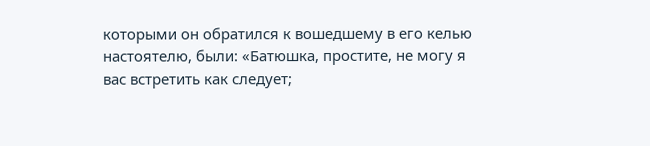которыми он обратился к вошедшему в его келью настоятелю, были: «Батюшка, простите, не могу я вас встретить как следует;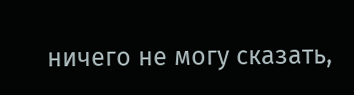ничего не могу сказать,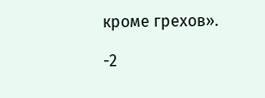кроме грехов».

-2